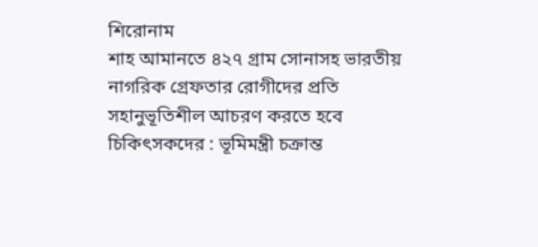শিরোনাম
শাহ আমানতে ৪২৭ গ্রাম সোনাসহ ভারতীয় নাগরিক গ্রেফতার রোগীদের প্রতি সহানুভূতিশীল আচরণ করতে হবে চিকিৎসকদের : ভূমিমন্ত্রী চক্রান্ত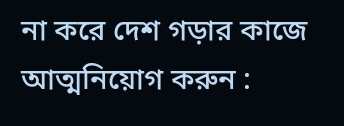না করে দেশ গড়ার কাজে আত্মনিয়োগ করুন :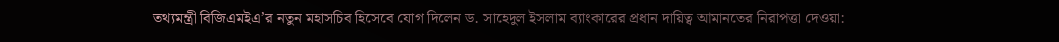তথ্যমন্ত্রী বিজিএমইএ’র নতুন মহাসচিব হিসেবে যোগ দিলেন ড. সাহেদুল ইসলাম ব্যাংকারের প্রধান দায়িত্ব আমানতের নিরাপত্তা দেওয়া: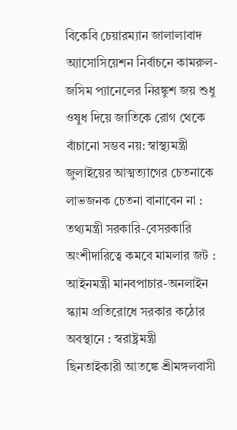বিকেবি চেয়ারম্যান জালালাবাদ অ্যাসোসিয়েশন নির্বাচনে কামরুল-জসিম প্যানেলের নিরঙ্কুশ জয় শুধু ওষুধ দিয়ে জাতিকে রোগ থেকে বাঁচানো সম্ভব নয়: স্বাস্থ্যমন্ত্রী জুলাইয়ের আত্মত্যাগের চেতনাকে লাভজনক চেতনা বানাবেন না : তথ্যমন্ত্রী সরকারি-বেসরকারি অংশীদারিত্বে কমবে মামলার জট : আইনমন্ত্রী মানবপাচার-অনলাইন স্ক্যাম প্রতিরোধে সরকার কঠোর অবস্থানে : স্বরাষ্ট্রমন্ত্রী
ছিনতাইকারী আতঙ্কে শ্রীমঙ্গলবাসী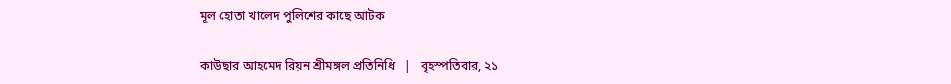মূল হোতা খালেদ পুলিশের কাছে আটক

কাউছার আহমেদ রিয়ন শ্রীমঙ্গল প্রতিনিধি   |   বৃহস্পতিবার, ২১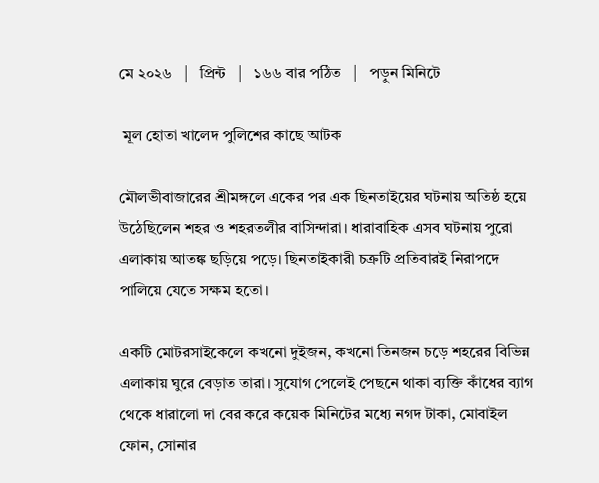মে ২০২৬   |   প্রিন্ট   |   ১৬৬ বার পঠিত   |   পড়ুন মিনিটে

 মূল হোতা খালেদ পুলিশের কাছে আটক

মৌলভীবাজারের শ্রীমঙ্গলে একের পর এক ছিনতাইয়ের ঘটনায় অতিষ্ঠ হয়ে উঠেছিলেন শহর ও শহরতলীর বাসিন্দারা। ধারাবাহিক এসব ঘটনায় পুরো এলাকায় আতঙ্ক ছড়িয়ে পড়ে। ছিনতাইকারী চক্রটি প্রতিবারই নিরাপদে পালিয়ে যেতে সক্ষম হতো।

একটি মোটরসাইকেলে কখনো দুইজন, কখনো তিনজন চড়ে শহরের বিভিন্ন এলাকায় ঘুরে বেড়াত তারা। সুযোগ পেলেই পেছনে থাকা ব্যক্তি কাঁধের ব্যাগ থেকে ধারালো দা বের করে কয়েক মিনিটের মধ্যে নগদ টাকা, মোবাইল ফোন, সোনার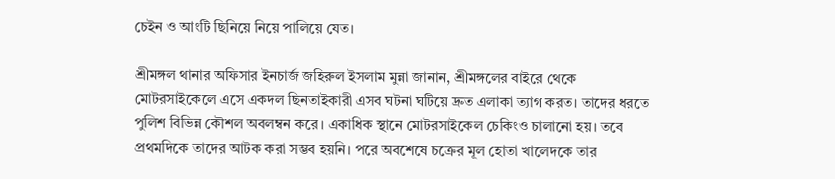চেইন ও আংটি ছিনিয়ে নিয়ে পালিয়ে যেত।

শ্রীমঙ্গল থানার অফিসার ইনচার্জ জহিরুল ইসলাম মুন্না জানান, শ্রীমঙ্গলের বাইরে থেকে মোটরসাইকেলে এসে একদল ছিনতাইকারী এসব ঘটনা ঘটিয়ে দ্রুত এলাকা ত্যাগ করত। তাদের ধরতে পুলিশ বিভিন্ন কৌশল অবলম্বন করে। একাধিক স্থানে মোটরসাইকেল চেকিংও চালানো হয়। তবে প্রথমদিকে তাদের আটক করা সম্ভব হয়নি। পরে অবশেষে চক্রের মূল হোতা খালেদকে তার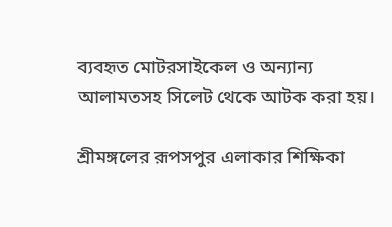ব্যবহৃত মোটরসাইকেল ও অন্যান্য আলামতসহ সিলেট থেকে আটক করা হয়।

শ্রীমঙ্গলের রূপসপুর এলাকার শিক্ষিকা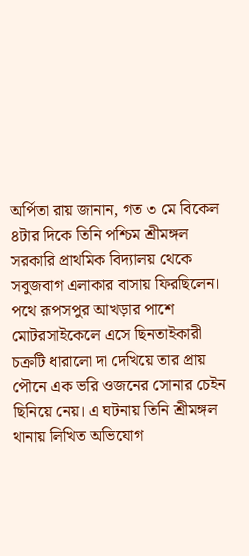অর্পিতা রায় জানান, গত ৩ মে বিকেল ৪টার দিকে তিনি পশ্চিম শ্রীমঙ্গল সরকারি প্রাথমিক বিদ্যালয় থেকে সবুজবাগ এলাকার বাসায় ফিরছিলেন। পথে রূপসপুর আখড়ার পাশে মোটরসাইকেলে এসে ছিনতাইকারী চক্রটি ধারালো দা দেখিয়ে তার প্রায় পৌনে এক ভরি ওজনের সোনার চেইন ছিনিয়ে নেয়। এ ঘটনায় তিনি শ্রীমঙ্গল থানায় লিখিত অভিযোগ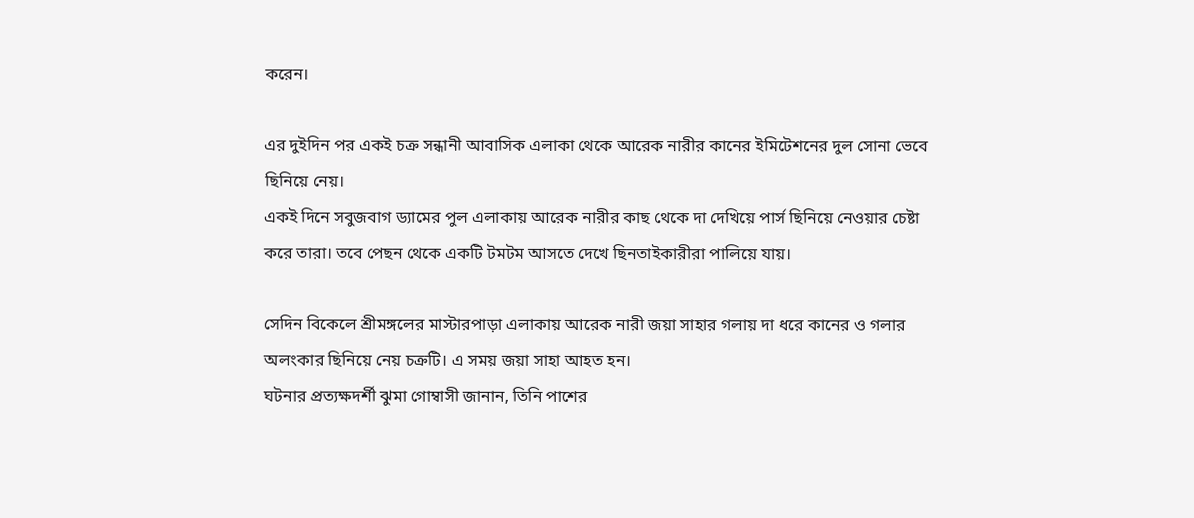করেন।

এর দুইদিন পর একই চক্র সন্ধানী আবাসিক এলাকা থেকে আরেক নারীর কানের ইমিটেশনের দুল সোনা ভেবে ছিনিয়ে নেয়।
একই দিনে সবুজবাগ ড্যামের পুল এলাকায় আরেক নারীর কাছ থেকে দা দেখিয়ে পার্স ছিনিয়ে নেওয়ার চেষ্টা করে তারা। তবে পেছন থেকে একটি টমটম আসতে দেখে ছিনতাইকারীরা পালিয়ে যায়।

সেদিন বিকেলে শ্রীমঙ্গলের মাস্টারপাড়া এলাকায় আরেক নারী জয়া সাহার গলায় দা ধরে কানের ও গলার অলংকার ছিনিয়ে নেয় চক্রটি। এ সময় জয়া সাহা আহত হন।
ঘটনার প্রত্যক্ষদর্শী ঝুমা গোম্বাসী জানান, তিনি পাশের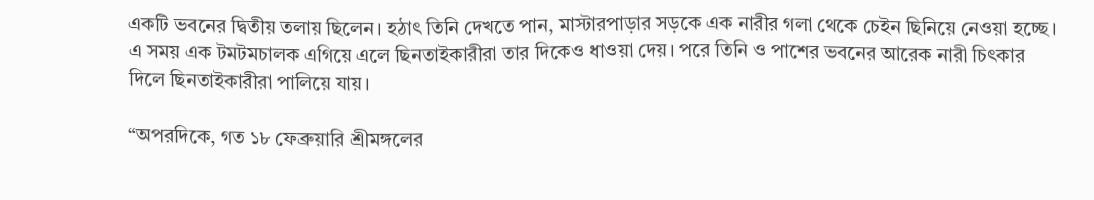একটি ভবনের দ্বিতীয় তলায় ছিলেন। হঠাৎ তিনি দেখতে পান, মাস্টারপাড়ার সড়কে এক নারীর গলা থেকে চেইন ছিনিয়ে নেওয়া হচ্ছে। এ সময় এক টমটমচালক এগিয়ে এলে ছিনতাইকারীরা তার দিকেও ধাওয়া দেয়। পরে তিনি ও পাশের ভবনের আরেক নারী চিৎকার দিলে ছিনতাইকারীরা পালিয়ে যায়।

“অপরদিকে, গত ১৮ ফেব্রুয়ারি শ্রীমঙ্গলের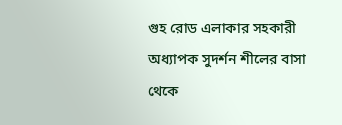গুহ রোড এলাকার সহকারী অধ্যাপক সুদর্শন শীলের বাসা থেকে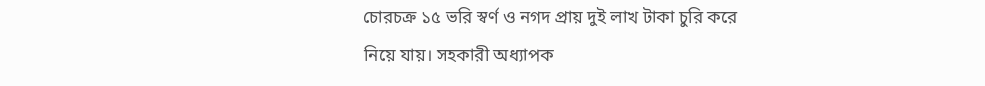চোরচক্র ১৫ ভরি স্বর্ণ ও নগদ প্রায় দুই লাখ টাকা চুরি করে নিয়ে যায়। সহকারী অধ্যাপক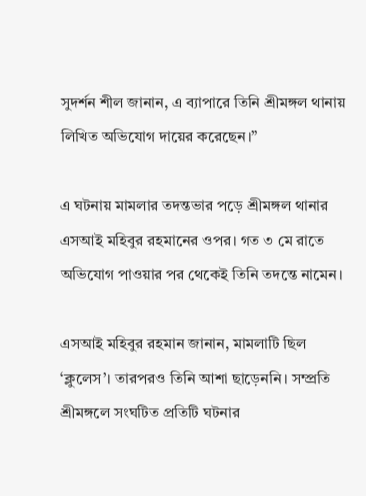সুদর্শন শীল জানান, এ ব্যাপারে তিনি শ্রীমঙ্গল থানায় লিখিত অভিযোগ দায়ের করেছেন।”

এ ঘটনায় মামলার তদন্তভার পড়ে শ্রীমঙ্গল থানার এসআই মহিবুর রহমানের ওপর। গত ৩ মে রাতে অভিযোগ পাওয়ার পর থেকেই তিনি তদন্তে নামেন।

এসআই মহিবুর রহমান জানান, মামলাটি ছিল ‘ক্লুলেস’। তারপরও তিনি আশা ছাড়েননি। সম্প্রতি শ্রীমঙ্গলে সংঘটিত প্রতিটি ঘটনার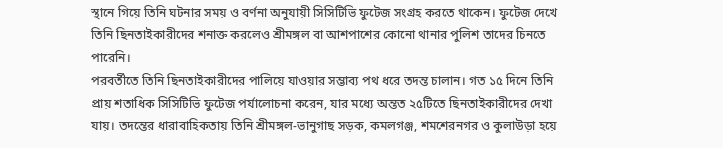স্থানে গিয়ে তিনি ঘটনার সময় ও বর্ণনা অনুযায়ী সিসিটিভি ফুটেজ সংগ্রহ করতে থাকেন। ফুটেজ দেখে তিনি ছিনতাইকারীদের শনাক্ত করলেও শ্রীমঙ্গল বা আশপাশের কোনো থানার পুলিশ তাদের চিনতে পারেনি।
পরবর্তীতে তিনি ছিনতাইকারীদের পালিয়ে যাওয়ার সম্ভাব্য পথ ধরে তদন্ত চালান। গত ১৫ দিনে তিনি প্রায় শতাধিক সিসিটিভি ফুটেজ পর্যালোচনা করেন, যার মধ্যে অন্তত ২৫টিতে ছিনতাইকারীদের দেখা যায়। তদন্তের ধারাবাহিকতায় তিনি শ্রীমঙ্গল-ভানুগাছ সড়ক, কমলগঞ্জ, শমশেরনগর ও কুলাউড়া হয়ে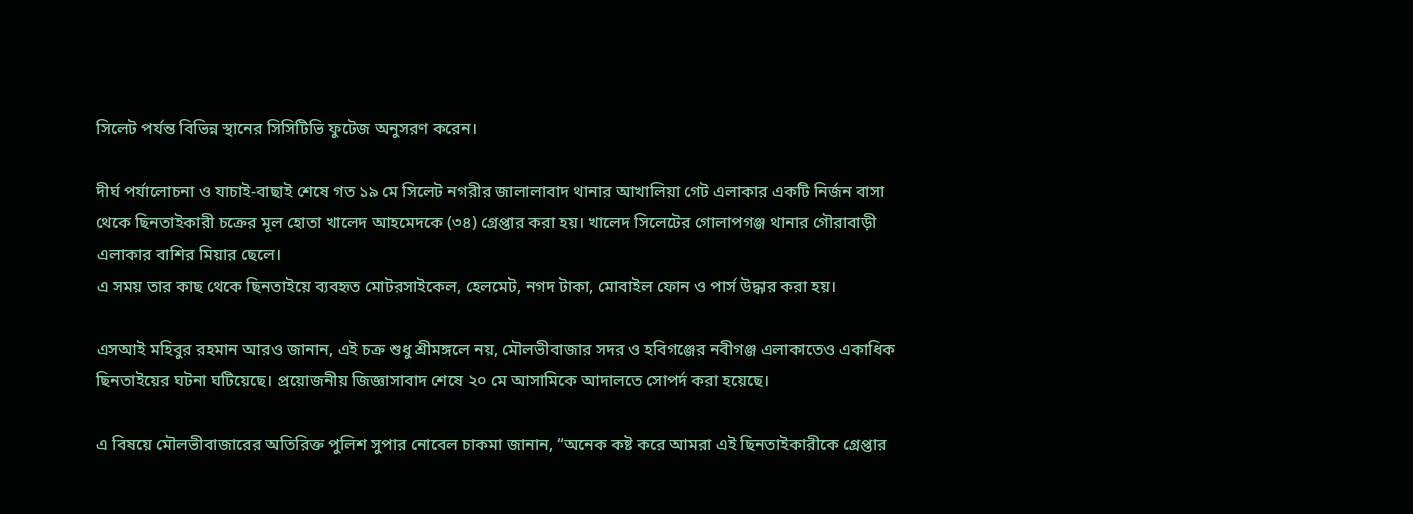সিলেট পর্যন্ত বিভিন্ন স্থানের সিসিটিভি ফুটেজ অনুসরণ করেন।

দীর্ঘ পর্যালোচনা ও যাচাই-বাছাই শেষে গত ১৯ মে সিলেট নগরীর জালালাবাদ থানার আখালিয়া গেট এলাকার একটি নির্জন বাসা থেকে ছিনতাইকারী চক্রের মূল হোতা খালেদ আহমেদকে (৩৪) গ্রেপ্তার করা হয়। খালেদ সিলেটের গোলাপগঞ্জ থানার গৌরাবাড়ী এলাকার বাশির মিয়ার ছেলে।
এ সময় তার কাছ থেকে ছিনতাইয়ে ব্যবহৃত মোটরসাইকেল, হেলমেট, নগদ টাকা, মোবাইল ফোন ও পার্স উদ্ধার করা হয়।

এসআই মহিবুর রহমান আরও জানান, এই চক্র শুধু শ্রীমঙ্গলে নয়, মৌলভীবাজার সদর ও হবিগঞ্জের নবীগঞ্জ এলাকাতেও একাধিক ছিনতাইয়ের ঘটনা ঘটিয়েছে। প্রয়োজনীয় জিজ্ঞাসাবাদ শেষে ২০ মে আসামিকে আদালতে সোপর্দ করা হয়েছে।

এ বিষয়ে মৌলভীবাজারের অতিরিক্ত পুলিশ সুপার নোবেল চাকমা জানান, “অনেক কষ্ট করে আমরা এই ছিনতাইকারীকে গ্রেপ্তার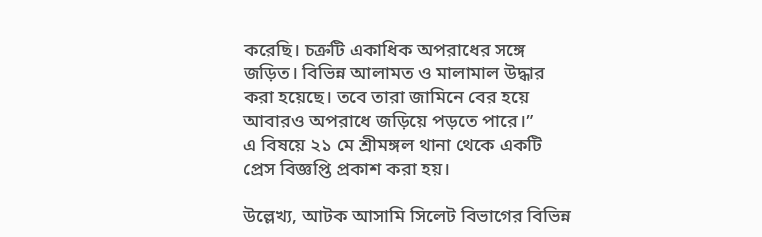করেছি। চক্রটি একাধিক অপরাধের সঙ্গে জড়িত। বিভিন্ন আলামত ও মালামাল উদ্ধার করা হয়েছে। তবে তারা জামিনে বের হয়ে আবারও অপরাধে জড়িয়ে পড়তে পারে।”
এ বিষয়ে ২১ মে শ্রীমঙ্গল থানা থেকে একটি প্রেস বিজ্ঞপ্তি প্রকাশ করা হয়।

উল্লেখ্য, আটক আসামি সিলেট বিভাগের বিভিন্ন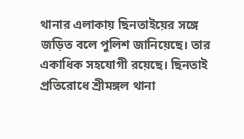থানার এলাকায় ছিনতাইয়ের সঙ্গে জড়িত বলে পুলিশ জানিয়েছে। তার একাধিক সহযোগী রয়েছে। ছিনতাই প্রতিরোধে শ্রীমঙ্গল থানা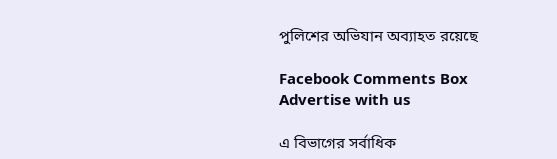পুলিশের অভিযান অব্যাহত রয়েছে

Facebook Comments Box
Advertise with us

এ বিভাগের সর্বাধিক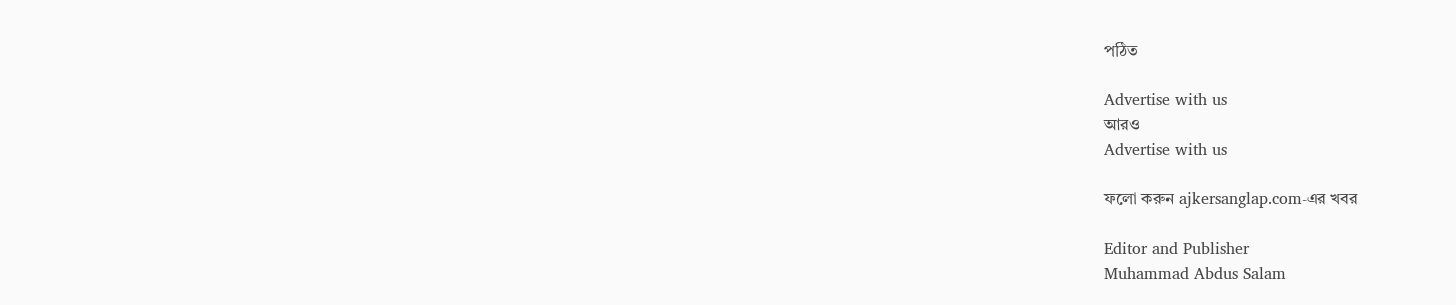পঠিত

Advertise with us
আরও
Advertise with us

ফলো করুন ajkersanglap.com-এর খবর

Editor and Publisher
Muhammad Abdus Salam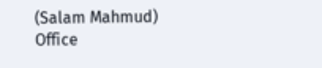(Salam Mahmud)
Office